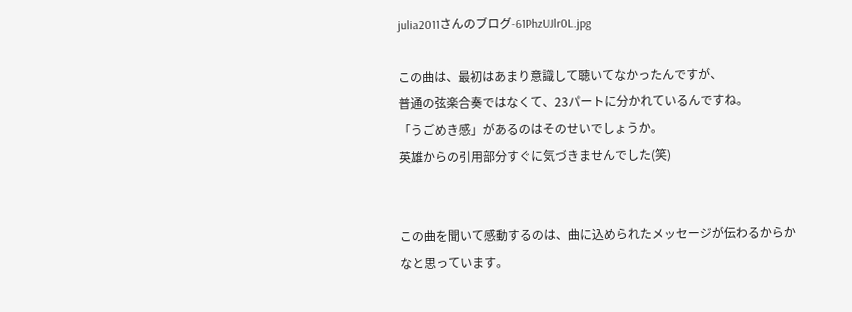julia2011さんのブログ-61PhzUJlr0L.jpg

この曲は、最初はあまり意識して聴いてなかったんですが、
普通の弦楽合奏ではなくて、23パートに分かれているんですね。
「うごめき感」があるのはそのせいでしょうか。
英雄からの引用部分すぐに気づきませんでした(笑)


この曲を聞いて感動するのは、曲に込められたメッセージが伝わるからかなと思っています。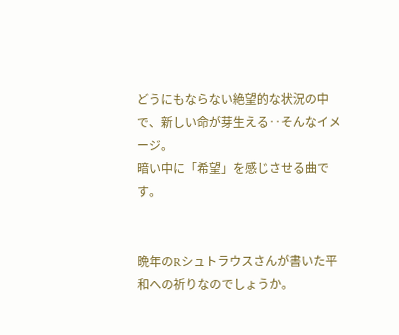どうにもならない絶望的な状況の中で、新しい命が芽生える‥そんなイメージ。
暗い中に「希望」を感じさせる曲です。


晩年のRシュトラウスさんが書いた平和への祈りなのでしょうか。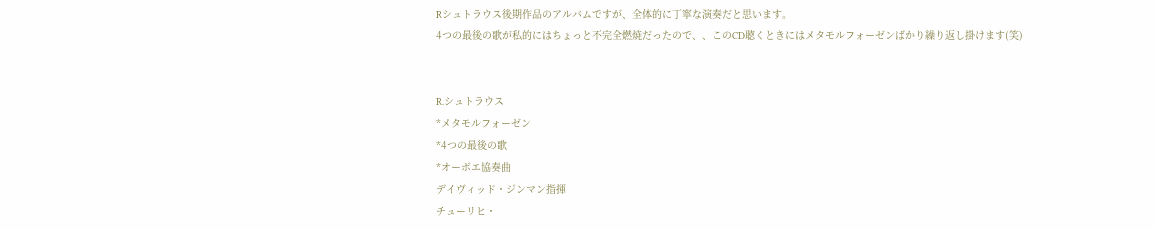Rシュトラウス後期作品のアルバムですが、全体的に丁寧な演奏だと思います。
4つの最後の歌が私的にはちょっと不完全燃焼だったので、、このCD聴くときにはメタモルフォーゼンばかり繰り返し掛けます(笑)


R.シュトラウス
*メタモルフォーゼン
*4つの最後の歌
*オーボエ協奏曲
デイヴィッド・ジンマン指揮
チューリヒ・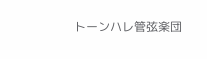トーンハレ管弦楽団